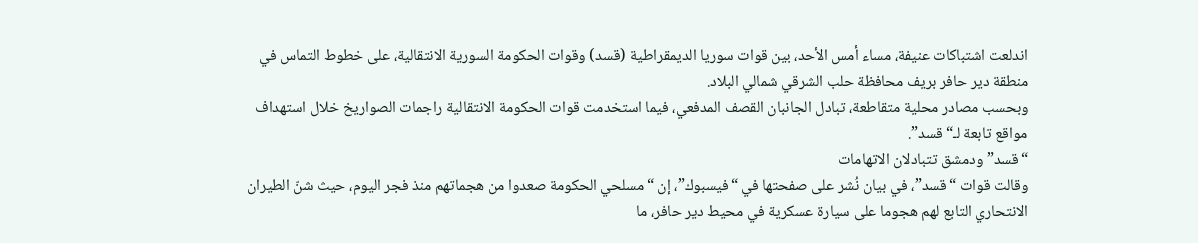اندلعت اشتباكات عنيفة، مساء أمس الأحد، بين قوات سوريا الديمقراطية (قسد) وقوات الحكومة السورية الانتقالية، على خطوط التماس في منطقة دير حافر بريف محافظة حلب الشرقي شمالي البلاد.
وبحسب مصادر محلية متقاطعة، تبادل الجانبان القصف المدفعي، فيما استخدمت قوات الحكومة الانتقالية راجمات الصواريخ خلال استهداف مواقع تابعة لـ“قسد”.
“قسد” ودمشق تتبادلان الاتهامات
وقالت قوات “قسد”، في بيان نُشر على صفحتها في “فيسبوك”، إن “مسلحي الحكومة صعدوا من هجماتهم منذ فجر اليوم، حيث شنّ الطيران الانتحاري التابع لهم هجوما على سيارة عسكرية في محيط دير حافر، ما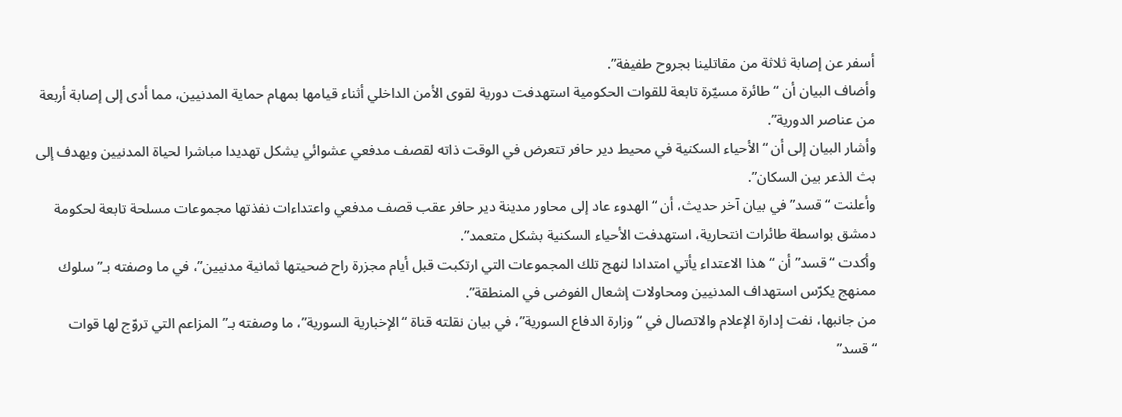أسفر عن إصابة ثلاثة من مقاتلينا بجروح طفيفة”.
وأضاف البيان أن “طائرة مسيّرة تابعة للقوات الحكومية استهدفت دورية لقوى الأمن الداخلي أثناء قيامها بمهام حماية المدنيين، مما أدى إلى إصابة أربعة من عناصر الدورية”.
وأشار البيان إلى أن “الأحياء السكنية في محيط دير حافر تتعرض في الوقت ذاته لقصف مدفعي عشوائي يشكل تهديدا مباشرا لحياة المدنيين ويهدف إلى بث الذعر بين السكان”.
وأعلنت “قسد” في بيان آخر حديث، أن “الهدوء عاد إلى محاور مدينة دير حافر عقب قصف مدفعي واعتداءات نفذتها مجموعات مسلحة تابعة لحكومة دمشق بواسطة طائرات انتحارية، استهدفت الأحياء السكنية بشكل متعمد”.
وأكدت “قسد” أن “هذا الاعتداء يأتي امتدادا لنهج تلك المجموعات التي ارتكبت قبل أيام مجزرة راح ضحيتها ثمانية مدنيين”، في ما وصفته بـ”سلوك ممنهج يكرّس استهداف المدنيين ومحاولات إشعال الفوضى في المنطقة”.
من جانبها، نفت إدارة الإعلام والاتصال في “وزارة الدفاع السورية”، في بيان نقلته قناة “الإخبارية السورية”، ما وصفته بـ”المزاعم التي تروّج لها قوات “قسد”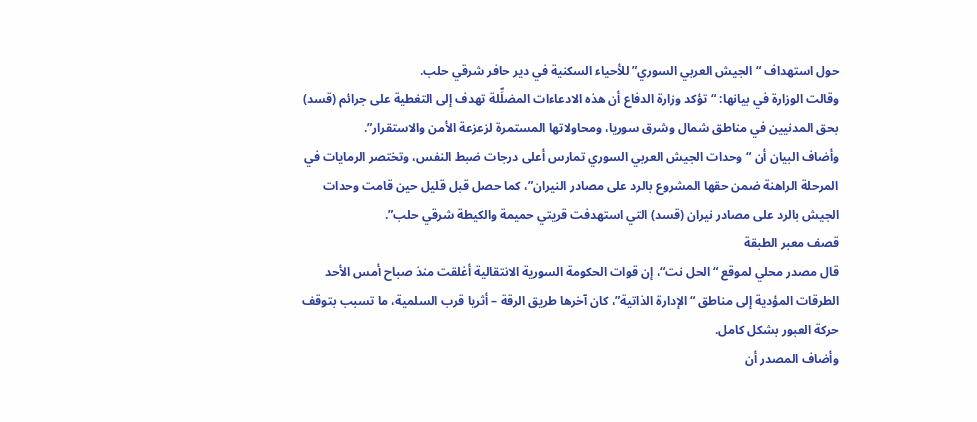حول استهداف “الجيش العربي السوري” للأحياء السكنية في دير حافر شرقي حلب.
وقالت الوزارة في بيانها: “تؤكد وزارة الدفاع أن هذه الادعاءات المضلِّلة تهدف إلى التغطية على جرائم (قسد) بحق المدنيين في مناطق شمال وشرق سوريا، ومحاولاتها المستمرة لزعزعة الأمن والاستقرار”.
وأضاف البيان أن “وحدات الجيش العربي السوري تمارس أعلى درجات ضبط النفس، وتختصر الرمايات في المرحلة الراهنة ضمن حقها المشروع بالرد على مصادر النيران”، كما حصل قبل قليل حين قامت وحدات الجيش بالرد على مصادر نيران (قسد) التي استهدفت قريتي حميمة والكيطة شرقي حلب”.
قصف معبر الطبقة
قال مصدر محلي لموقع “الحل نت“، إن قوات الحكومة السورية الانتقالية أغلقت منذ صباح أمس الأحد الطرقات المؤدية إلى مناطق “الإدارة الذاتية”، كان آخرها طريق الرقة – أثريا قرب السلمية، ما تسبب بتوقف حركة العبور بشكل كامل.
وأضاف المصدر أن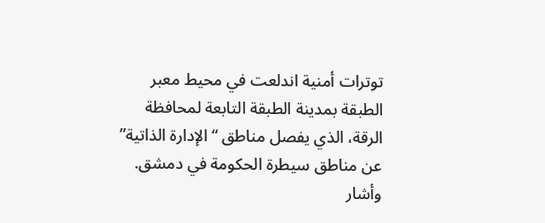توترات أمنية اندلعت في محيط معبر الطبقة بمدينة الطبقة التابعة لمحافظة الرقة، الذي يفصل مناطق “الإدارة الذاتية” عن مناطق سيطرة الحكومة في دمشق.
وأشار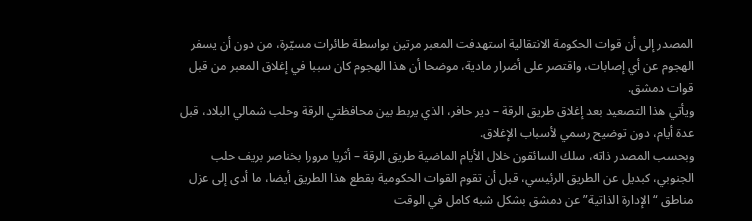المصدر إلى أن قوات الحكومة الانتقالية استهدفت المعبر مرتين بواسطة طائرات مسيّرة، من دون أن يسفر الهجوم عن أي إصابات، واقتصر على أضرار مادية، موضحا أن هذا الهجوم كان سببا في إغلاق المعبر من قبل قوات دمشق.
ويأتي هذا التصعيد بعد إغلاق طريق الرقة – دير حافر، الذي يربط بين محافظتي الرقة وحلب شمالي البلاد، قبل عدة أيام، دون توضيح رسمي لأسباب الإغلاق.
وبحسب المصدر ذاته، سلك السائقون خلال الأيام الماضية طريق الرقة – أثريا مرورا بخناصر بريف حلب الجنوبي، كبديل عن الطريق الرئيسي، قبل أن تقوم القوات الحكومية بقطع هذا الطريق أيضا، ما أدى إلى عزل مناطق “الإدارة الذاتية” عن دمشق بشكل شبه كامل في الوقت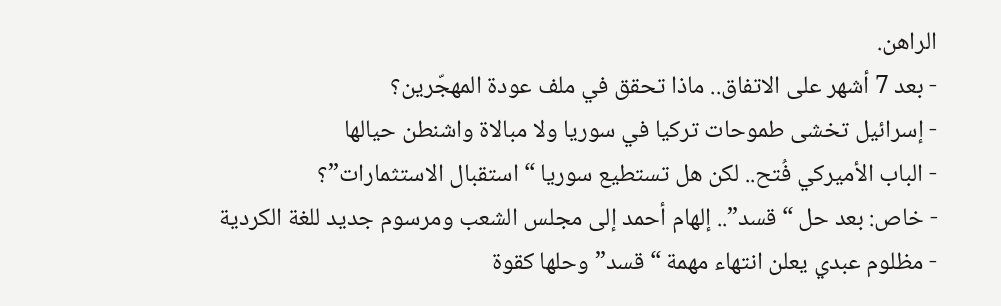الراهن.
- بعد 7 أشهر على الاتفاق.. ماذا تحقق في ملف عودة المهجّرين؟
- إسرائيل تخشى طموحات تركيا في سوريا ولا مبالاة واشنطن حيالها
- الباب الأميركي فُتح.. لكن هل تستطيع سوريا “استقبال الاستثمارات”؟
- خاص: بعد حل “قسد”.. إلهام أحمد إلى مجلس الشعب ومرسوم جديد للغة الكردية
- مظلوم عبدي يعلن انتهاء مهمة “قسد” وحلها كقوة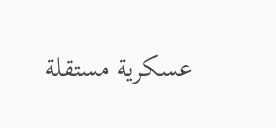عسكرية مستقلة